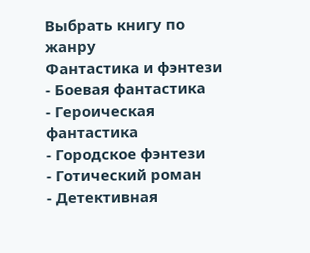Выбрать книгу по жанру
Фантастика и фэнтези
- Боевая фантастика
- Героическая фантастика
- Городское фэнтези
- Готический роман
- Детективная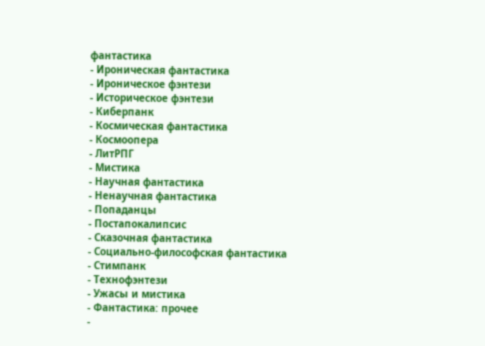фантастика
- Ироническая фантастика
- Ироническое фэнтези
- Историческое фэнтези
- Киберпанк
- Космическая фантастика
- Космоопера
- ЛитРПГ
- Мистика
- Научная фантастика
- Ненаучная фантастика
- Попаданцы
- Постапокалипсис
- Сказочная фантастика
- Социально-философская фантастика
- Стимпанк
- Технофэнтези
- Ужасы и мистика
- Фантастика: прочее
-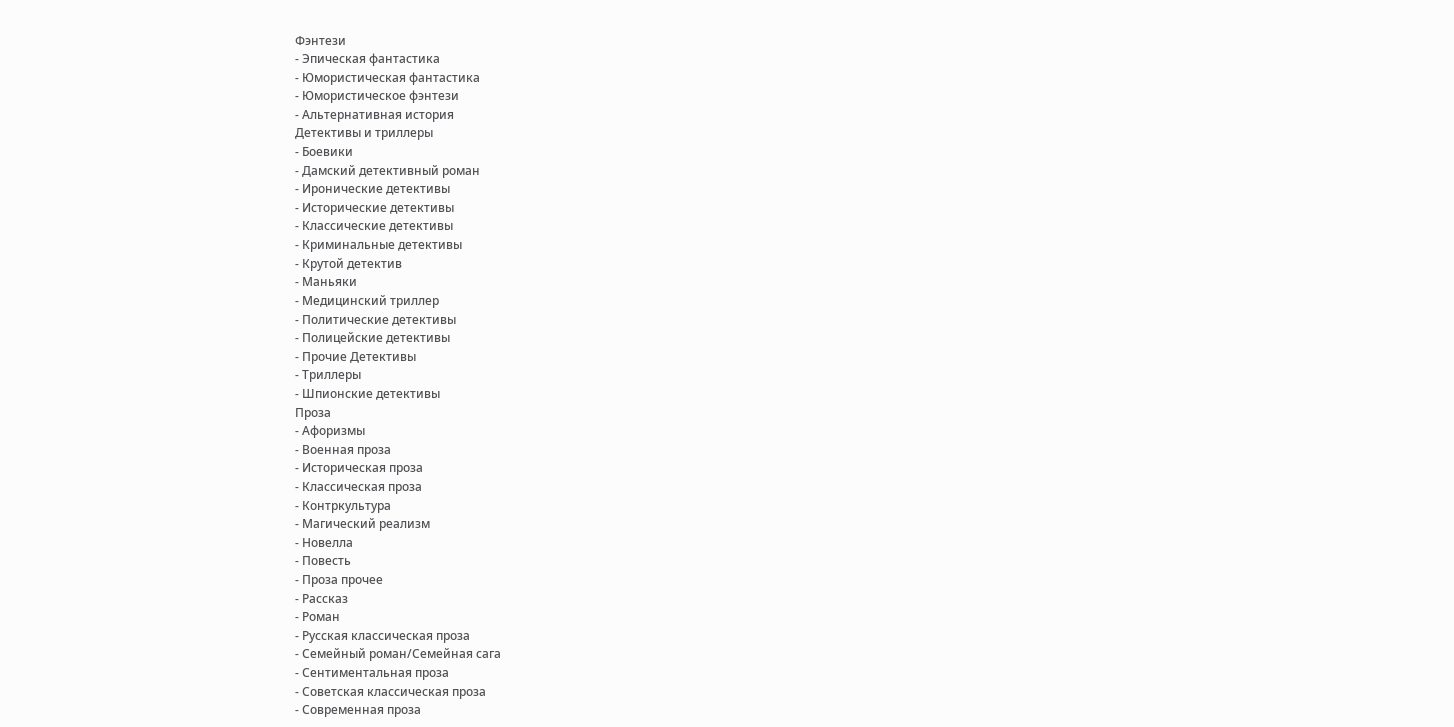Фэнтези
- Эпическая фантастика
- Юмористическая фантастика
- Юмористическое фэнтези
- Альтернативная история
Детективы и триллеры
- Боевики
- Дамский детективный роман
- Иронические детективы
- Исторические детективы
- Классические детективы
- Криминальные детективы
- Крутой детектив
- Маньяки
- Медицинский триллер
- Политические детективы
- Полицейские детективы
- Прочие Детективы
- Триллеры
- Шпионские детективы
Проза
- Афоризмы
- Военная проза
- Историческая проза
- Классическая проза
- Контркультура
- Магический реализм
- Новелла
- Повесть
- Проза прочее
- Рассказ
- Роман
- Русская классическая проза
- Семейный роман/Семейная сага
- Сентиментальная проза
- Советская классическая проза
- Современная проза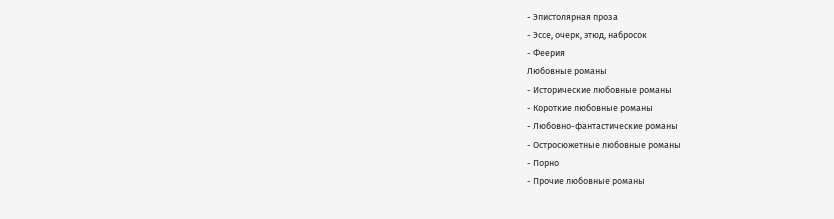- Эпистолярная проза
- Эссе, очерк, этюд, набросок
- Феерия
Любовные романы
- Исторические любовные романы
- Короткие любовные романы
- Любовно-фантастические романы
- Остросюжетные любовные романы
- Порно
- Прочие любовные романы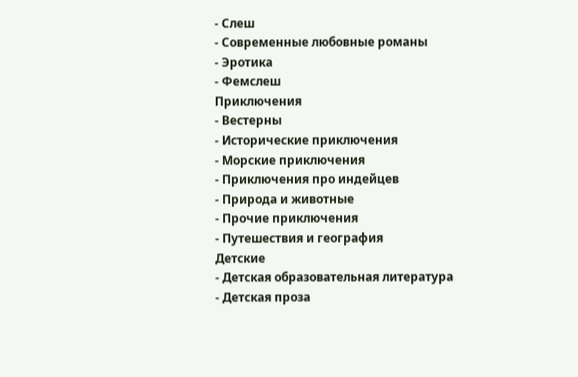- Слеш
- Современные любовные романы
- Эротика
- Фемслеш
Приключения
- Вестерны
- Исторические приключения
- Морские приключения
- Приключения про индейцев
- Природа и животные
- Прочие приключения
- Путешествия и география
Детские
- Детская образовательная литература
- Детская проза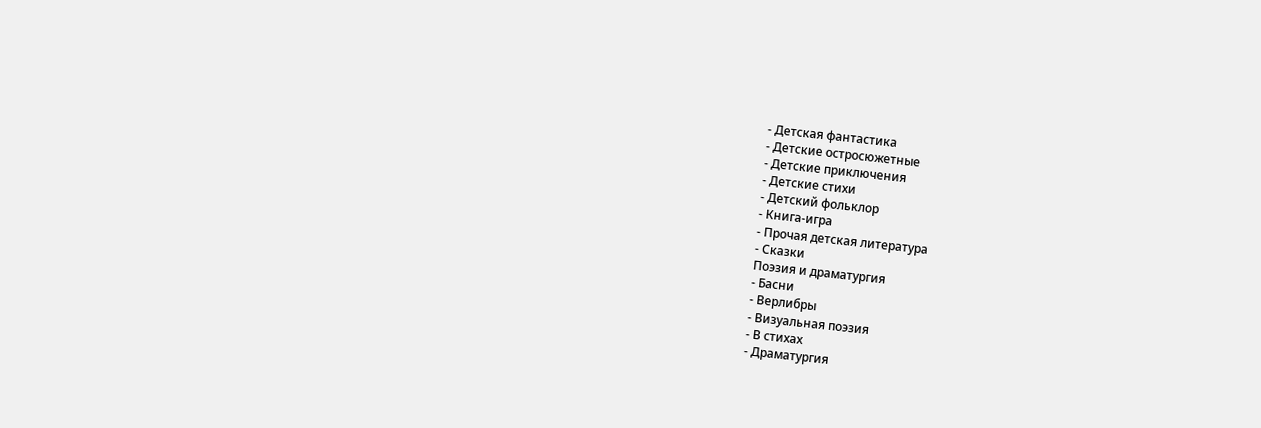- Детская фантастика
- Детские остросюжетные
- Детские приключения
- Детские стихи
- Детский фольклор
- Книга-игра
- Прочая детская литература
- Сказки
Поэзия и драматургия
- Басни
- Верлибры
- Визуальная поэзия
- В стихах
- Драматургия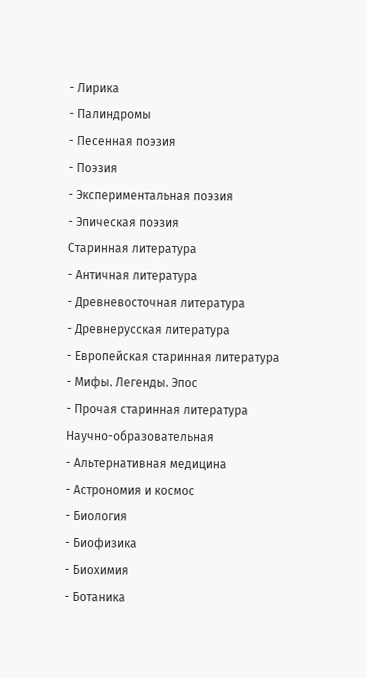- Лирика
- Палиндромы
- Песенная поэзия
- Поэзия
- Экспериментальная поэзия
- Эпическая поэзия
Старинная литература
- Античная литература
- Древневосточная литература
- Древнерусская литература
- Европейская старинная литература
- Мифы. Легенды. Эпос
- Прочая старинная литература
Научно-образовательная
- Альтернативная медицина
- Астрономия и космос
- Биология
- Биофизика
- Биохимия
- Ботаника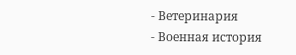- Ветеринария
- Военная история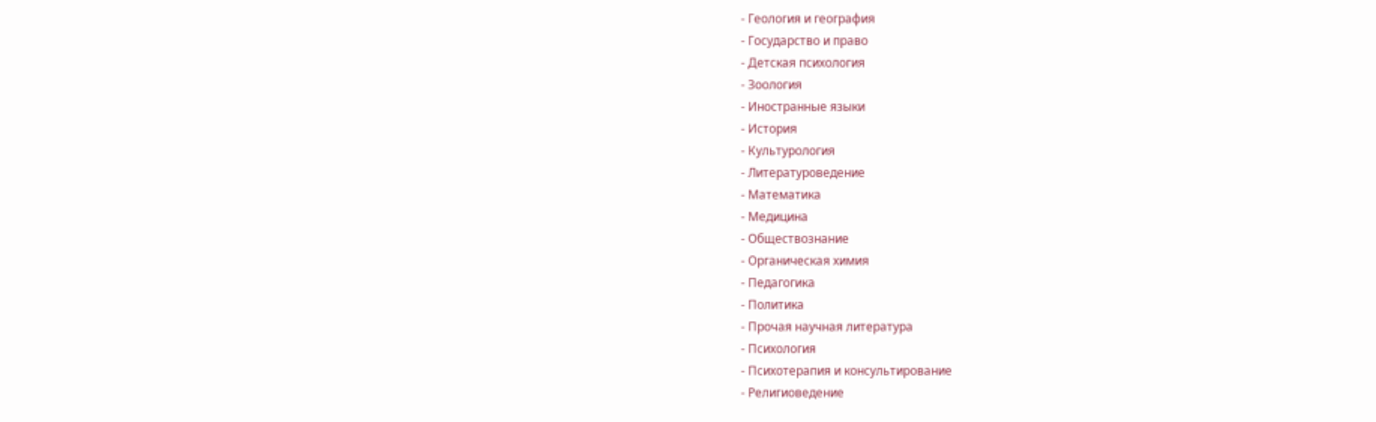- Геология и география
- Государство и право
- Детская психология
- Зоология
- Иностранные языки
- История
- Культурология
- Литературоведение
- Математика
- Медицина
- Обществознание
- Органическая химия
- Педагогика
- Политика
- Прочая научная литература
- Психология
- Психотерапия и консультирование
- Религиоведение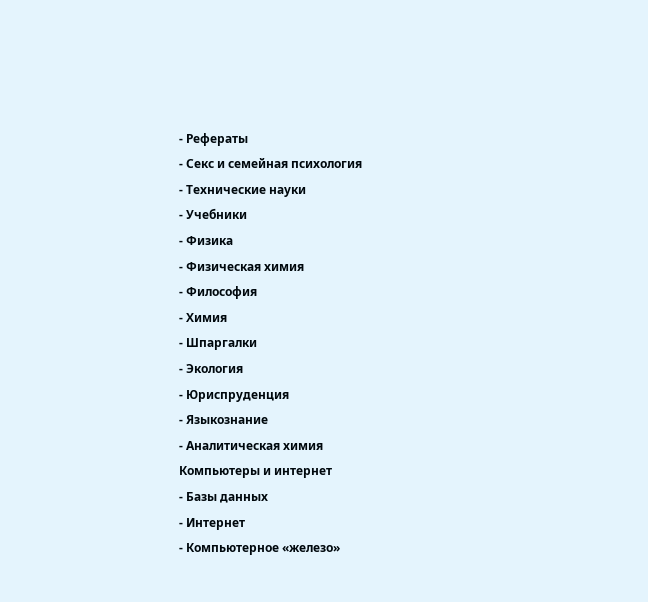- Рефераты
- Секс и семейная психология
- Технические науки
- Учебники
- Физика
- Физическая химия
- Философия
- Химия
- Шпаргалки
- Экология
- Юриспруденция
- Языкознание
- Аналитическая химия
Компьютеры и интернет
- Базы данных
- Интернет
- Компьютерное «железо»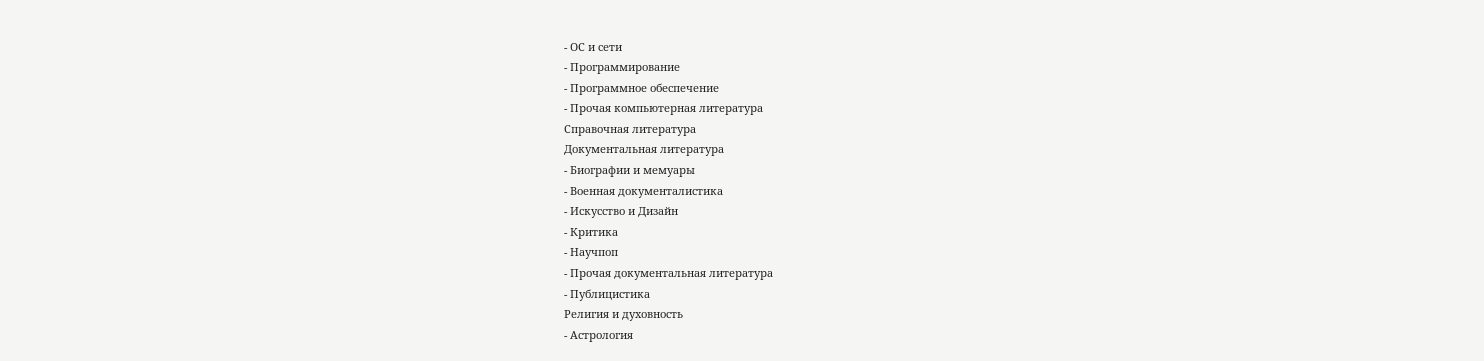- ОС и сети
- Программирование
- Программное обеспечение
- Прочая компьютерная литература
Справочная литература
Документальная литература
- Биографии и мемуары
- Военная документалистика
- Искусство и Дизайн
- Критика
- Научпоп
- Прочая документальная литература
- Публицистика
Религия и духовность
- Астрология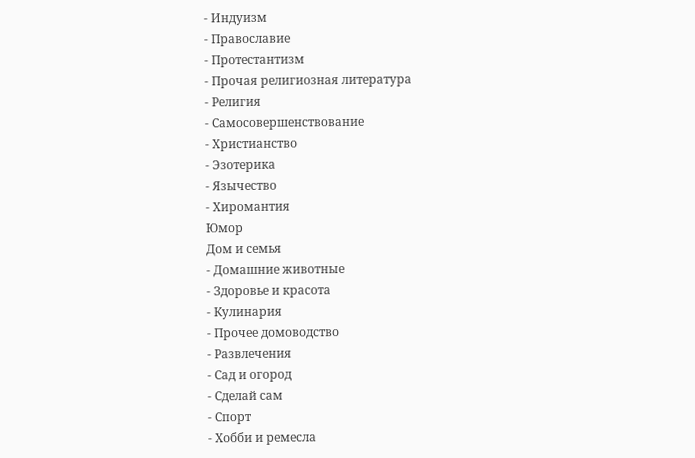- Индуизм
- Православие
- Протестантизм
- Прочая религиозная литература
- Религия
- Самосовершенствование
- Христианство
- Эзотерика
- Язычество
- Хиромантия
Юмор
Дом и семья
- Домашние животные
- Здоровье и красота
- Кулинария
- Прочее домоводство
- Развлечения
- Сад и огород
- Сделай сам
- Спорт
- Хобби и ремесла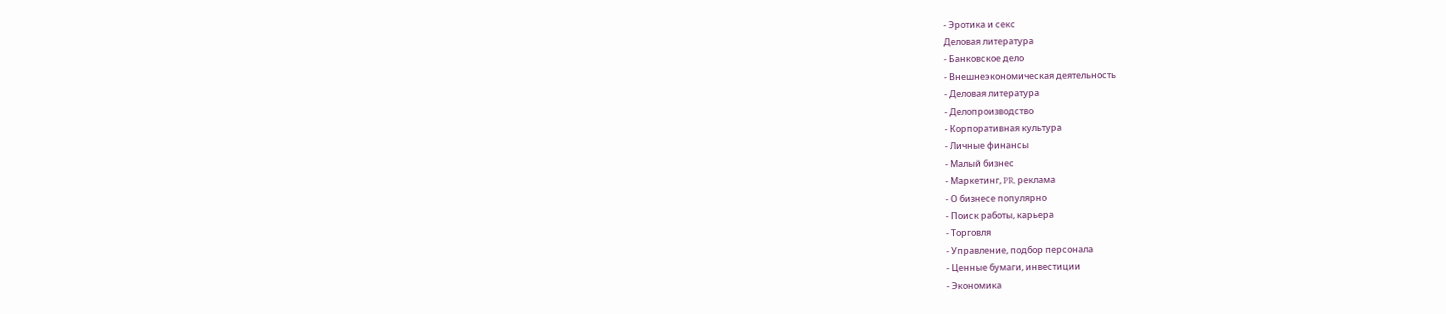- Эротика и секс
Деловая литература
- Банковское дело
- Внешнеэкономическая деятельность
- Деловая литература
- Делопроизводство
- Корпоративная культура
- Личные финансы
- Малый бизнес
- Маркетинг, PR, реклама
- О бизнесе популярно
- Поиск работы, карьера
- Торговля
- Управление, подбор персонала
- Ценные бумаги, инвестиции
- Экономика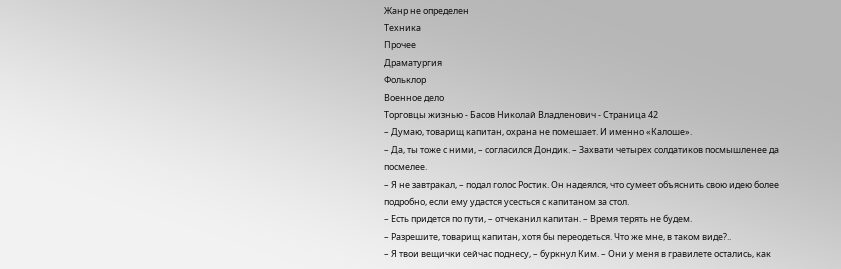Жанр не определен
Техника
Прочее
Драматургия
Фольклор
Военное дело
Торговцы жизнью - Басов Николай Владленович - Страница 42
– Думаю, товарищ капитан, охрана не помешает. И именно «Калоше».
– Да, ты тоже с ними, – согласился Дондик. – Захвати четырех солдатиков посмышленее да посмелее.
– Я не завтракал, – подал голос Ростик. Он надеялся, что сумеет объяснить свою идею более подробно, если ему удастся усесться с капитаном за стол.
– Есть придется по пути, – отчеканил капитан. – Время терять не будем.
– Разрешите, товарищ капитан, хотя бы переодеться. Что же мне, в таком виде?..
– Я твои вещички сейчас поднесу, – буркнул Ким. – Они у меня в гравилете остались, как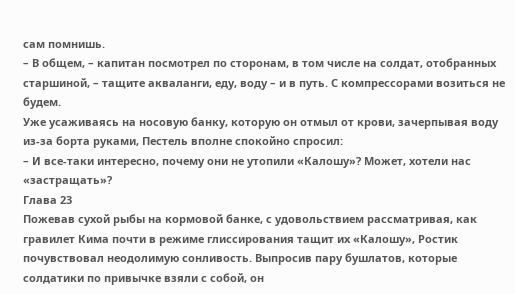сам помнишь.
– В общем, – капитан посмотрел по сторонам, в том числе на солдат, отобранных старшиной, – тащите акваланги, еду, воду – и в путь. С компрессорами возиться не будем.
Уже усаживаясь на носовую банку, которую он отмыл от крови, зачерпывая воду из-за борта руками, Пестель вполне спокойно спросил:
– И все-таки интересно, почему они не утопили «Калошу»? Может, хотели нас «застращать»?
Глава 23
Пожевав сухой рыбы на кормовой банке, с удовольствием рассматривая, как гравилет Кима почти в режиме глиссирования тащит их «Калошу», Ростик почувствовал неодолимую сонливость. Выпросив пару бушлатов, которые солдатики по привычке взяли с собой, он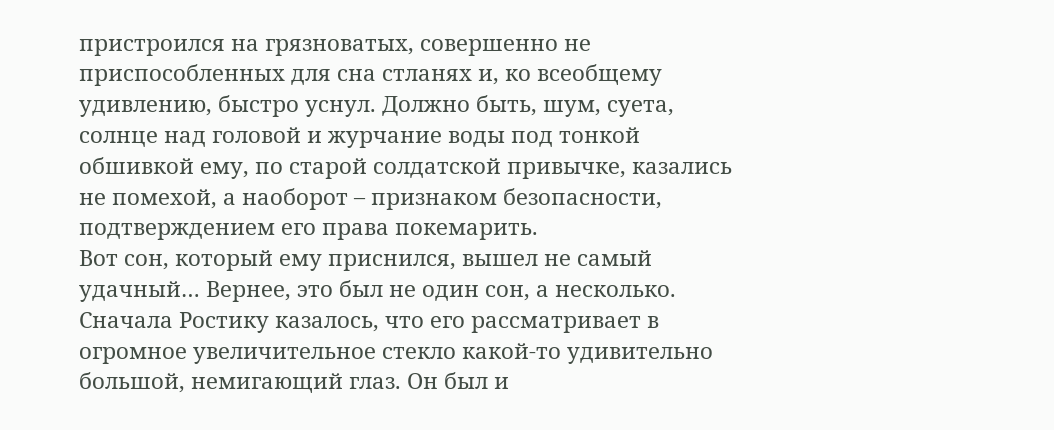пристроился на грязноватых, совершенно не приспособленных для сна стланях и, ко всеобщему удивлению, быстро уснул. Должно быть, шум, суета, солнце над головой и журчание воды под тонкой обшивкой ему, по старой солдатской привычке, казались не помехой, а наоборот – признаком безопасности, подтверждением его права покемарить.
Вот сон, который ему приснился, вышел не самый удачный… Вернее, это был не один сон, а несколько. Сначала Ростику казалось, что его рассматривает в огромное увеличительное стекло какой-то удивительно большой, немигающий глаз. Он был и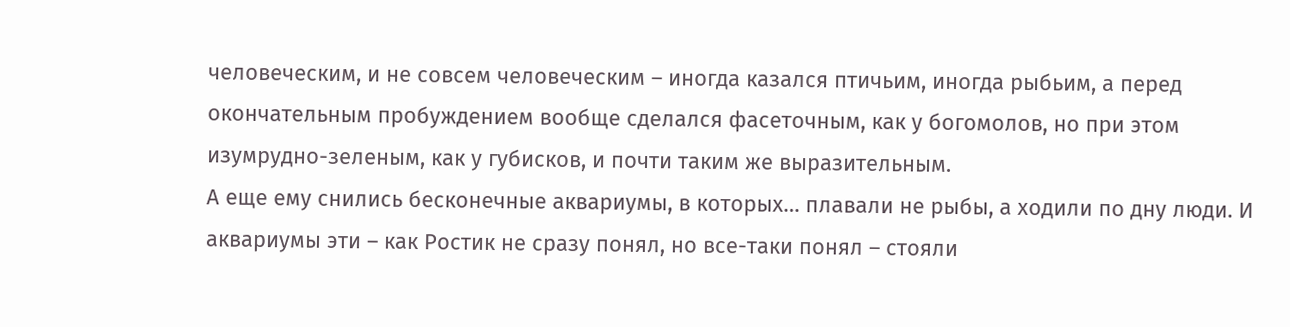человеческим, и не совсем человеческим – иногда казался птичьим, иногда рыбьим, а перед окончательным пробуждением вообще сделался фасеточным, как у богомолов, но при этом изумрудно-зеленым, как у губисков, и почти таким же выразительным.
А еще ему снились бесконечные аквариумы, в которых… плавали не рыбы, а ходили по дну люди. И аквариумы эти – как Ростик не сразу понял, но все-таки понял – стояли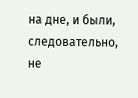на дне, и были, следовательно, не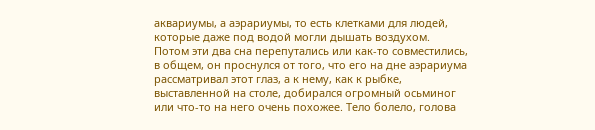аквариумы, а аэрариумы, то есть клетками для людей, которые даже под водой могли дышать воздухом.
Потом эти два сна перепутались или как-то совместились, в общем, он проснулся от того, что его на дне аэрариума рассматривал этот глаз, а к нему, как к рыбке, выставленной на столе, добирался огромный осьминог или что-то на него очень похожее. Тело болело, голова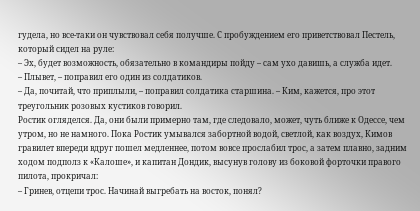гудела, но все-таки он чувствовал себя получше. С пробуждением его приветствовал Пестель, который сидел на руле:
– Эх, будет возможность, обязательно в командиры пойду – сам ухо давишь, а служба идет.
– Плывет, – поправил его один из солдатиков.
– Да, почитай, что приплыли, – поправил солдатика старшина. – Ким, кажется, про этот треугольник розовых кустиков говорил.
Ростик огляделся. Да, они были примерно там, где следовало, может, чуть ближе к Одессе, чем утром, но не намного. Пока Ростик умывался забортной водой, светлой, как воздух, Кимов гравилет впереди вдруг пошел медленнее, потом вовсе прослабил трос, а затем плавно, задним ходом подполз к «Калоше», и капитан Дондик, высунув голову из боковой форточки правого пилота, прокричал:
– Гринев, отцепи трос. Начинай выгребать на восток, понял?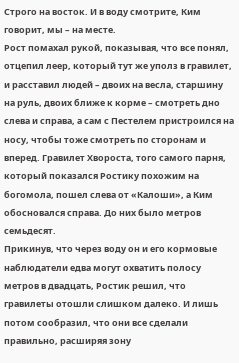Строго на восток. И в воду смотрите, Ким говорит, мы – на месте.
Рост помахал рукой, показывая, что все понял, отцепил леер, который тут же уполз в гравилет, и расставил людей – двоих на весла, старшину на руль, двоих ближе к корме – смотреть дно слева и справа, а сам с Пестелем пристроился на носу, чтобы тоже смотреть по сторонам и вперед. Гравилет Хвороста, того самого парня, который показался Ростику похожим на богомола, пошел слева от «Калоши», а Ким обосновался справа. До них было метров семьдесят.
Прикинув, что через воду он и его кормовые наблюдатели едва могут охватить полосу метров в двадцать, Ростик решил, что гравилеты отошли слишком далеко. И лишь потом сообразил, что они все сделали правильно, расширяя зону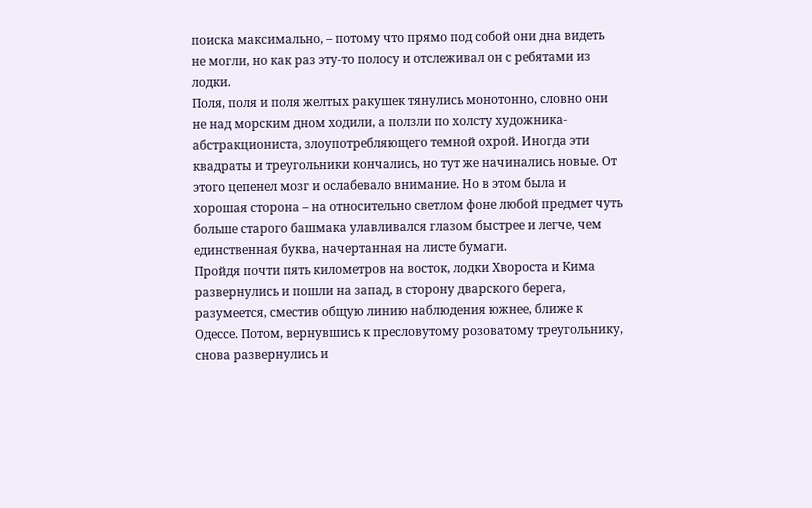поиска максимально, – потому что прямо под собой они дна видеть не могли, но как раз эту-то полосу и отслеживал он с ребятами из лодки.
Поля, поля и поля желтых ракушек тянулись монотонно, словно они не над морским дном ходили, а ползли по холсту художника-абстракциониста, злоупотребляющего темной охрой. Иногда эти квадраты и треугольники кончались, но тут же начинались новые. От этого цепенел мозг и ослабевало внимание. Но в этом была и хорошая сторона – на относительно светлом фоне любой предмет чуть больше старого башмака улавливался глазом быстрее и легче, чем единственная буква, начертанная на листе бумаги.
Пройдя почти пять километров на восток, лодки Хвороста и Кима развернулись и пошли на запад, в сторону дварского берега, разумеется, сместив общую линию наблюдения южнее, ближе к Одессе. Потом, вернувшись к пресловутому розоватому треугольнику, снова развернулись и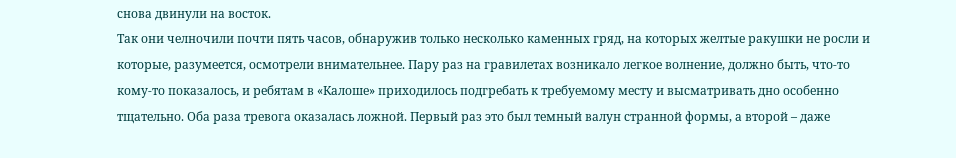снова двинули на восток.
Так они челночили почти пять часов, обнаружив только несколько каменных гряд, на которых желтые ракушки не росли и которые, разумеется, осмотрели внимательнее. Пару раз на гравилетах возникало легкое волнение, должно быть, что-то кому-то показалось, и ребятам в «Калоше» приходилось подгребать к требуемому месту и высматривать дно особенно тщательно. Оба раза тревога оказалась ложной. Первый раз это был темный валун странной формы, а второй – даже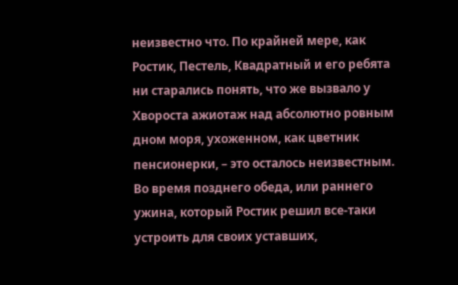неизвестно что. По крайней мере, как Ростик, Пестель, Квадратный и его ребята ни старались понять, что же вызвало у Хвороста ажиотаж над абсолютно ровным дном моря, ухоженном, как цветник пенсионерки, – это осталось неизвестным.
Во время позднего обеда, или раннего ужина, который Ростик решил все-таки устроить для своих уставших,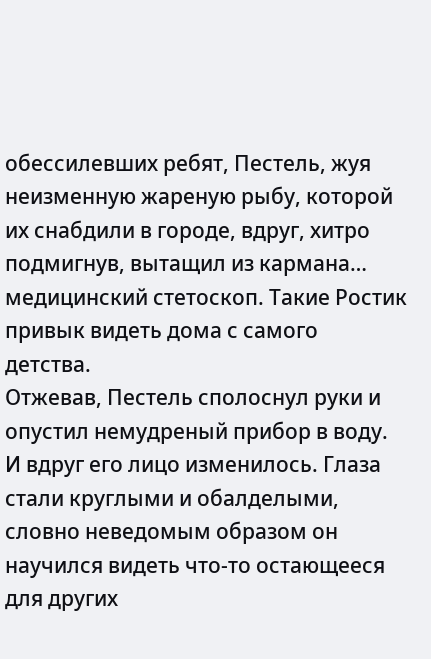обессилевших ребят, Пестель, жуя неизменную жареную рыбу, которой их снабдили в городе, вдруг, хитро подмигнув, вытащил из кармана… медицинский стетоскоп. Такие Ростик привык видеть дома с самого детства.
Отжевав, Пестель сполоснул руки и опустил немудреный прибор в воду. И вдруг его лицо изменилось. Глаза стали круглыми и обалделыми, словно неведомым образом он научился видеть что-то остающееся для других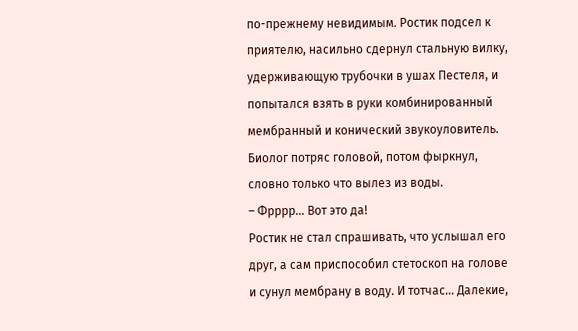по-прежнему невидимым. Ростик подсел к приятелю, насильно сдернул стальную вилку, удерживающую трубочки в ушах Пестеля, и попытался взять в руки комбинированный мембранный и конический звукоуловитель. Биолог потряс головой, потом фыркнул, словно только что вылез из воды.
– Фрррр… Вот это да!
Ростик не стал спрашивать, что услышал его друг, а сам приспособил стетоскоп на голове и сунул мембрану в воду. И тотчас… Далекие,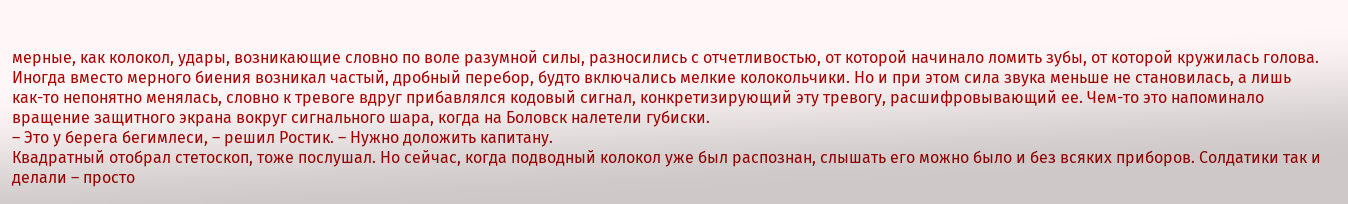мерные, как колокол, удары, возникающие словно по воле разумной силы, разносились с отчетливостью, от которой начинало ломить зубы, от которой кружилась голова. Иногда вместо мерного биения возникал частый, дробный перебор, будто включались мелкие колокольчики. Но и при этом сила звука меньше не становилась, а лишь как-то непонятно менялась, словно к тревоге вдруг прибавлялся кодовый сигнал, конкретизирующий эту тревогу, расшифровывающий ее. Чем-то это напоминало вращение защитного экрана вокруг сигнального шара, когда на Боловск налетели губиски.
– Это у берега бегимлеси, – решил Ростик. – Нужно доложить капитану.
Квадратный отобрал стетоскоп, тоже послушал. Но сейчас, когда подводный колокол уже был распознан, слышать его можно было и без всяких приборов. Солдатики так и делали – просто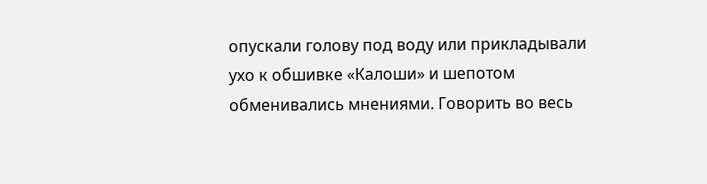опускали голову под воду или прикладывали ухо к обшивке «Калоши» и шепотом обменивались мнениями. Говорить во весь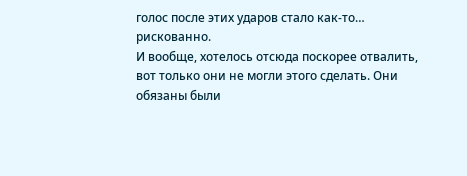голос после этих ударов стало как-то… рискованно.
И вообще, хотелось отсюда поскорее отвалить, вот только они не могли этого сделать. Они обязаны были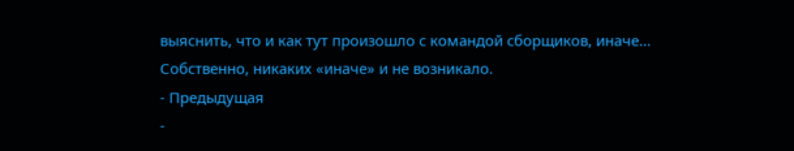выяснить, что и как тут произошло с командой сборщиков, иначе… Собственно, никаких «иначе» и не возникало.
- Предыдущая
-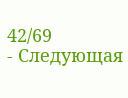42/69
- Следующая